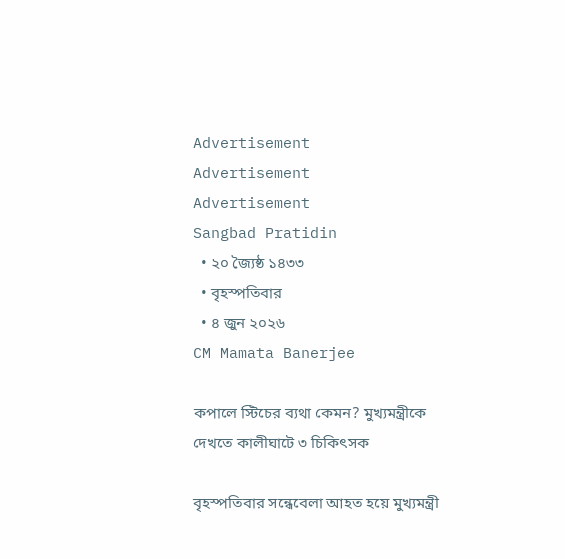Advertisement
Advertisement
Advertisement
Sangbad Pratidin
  • ২০ জ্যৈষ্ঠ ১৪৩৩
  • বৃহস্পতিবার
  • ৪ জুন ২০২৬
CM Mamata Banerjee

কপালে স্টিচের ব্যথা কেমন? মুখ্যমন্ত্রীকে দেখতে কালীঘাটে ৩ চিকিৎসক

বৃহস্পতিবার সন্ধেবেলা আহত হয়ে মুখ্যমন্ত্রী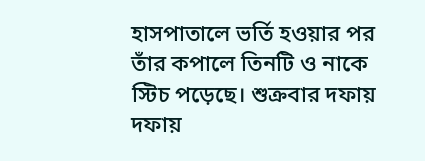হাসপাতালে ভর্তি হওয়ার পর তাঁর কপালে তিনটি ও নাকে স্টিচ পড়েছে। শুক্রবার দফায় দফায়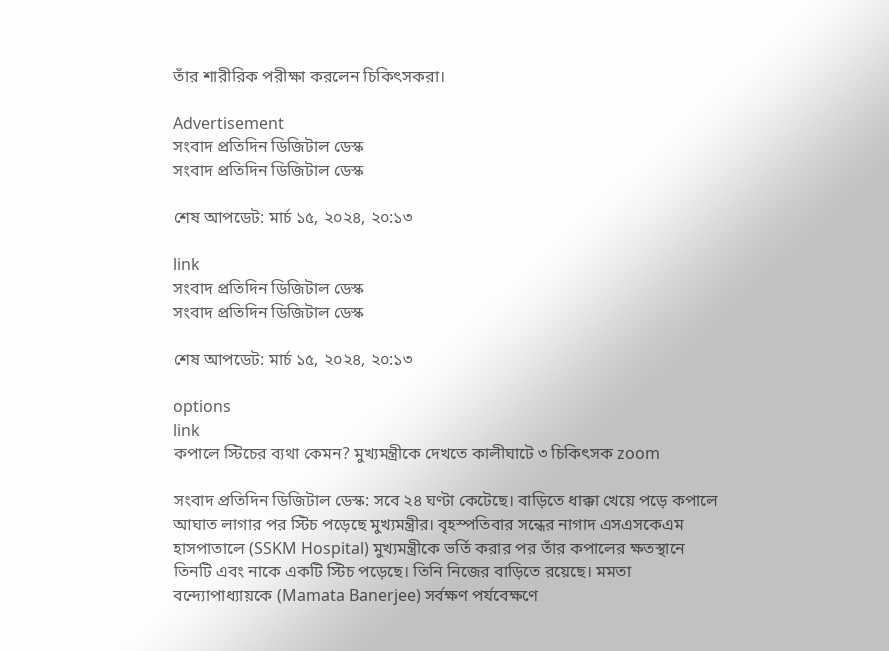তাঁর শারীরিক পরীক্ষা করলেন চিকিৎসকরা।

Advertisement
সংবাদ প্রতিদিন ডিজিটাল ডেস্ক
সংবাদ প্রতিদিন ডিজিটাল ডেস্ক

শেষ আপডেট: মার্চ ১৫, ২০২৪, ২০:১৩

link
সংবাদ প্রতিদিন ডিজিটাল ডেস্ক
সংবাদ প্রতিদিন ডিজিটাল ডেস্ক

শেষ আপডেট: মার্চ ১৫, ২০২৪, ২০:১৩

options
link
কপালে স্টিচের ব্যথা কেমন? মুখ্যমন্ত্রীকে দেখতে কালীঘাটে ৩ চিকিৎসক zoom

সংবাদ প্রতিদিন ডিজিটাল ডেস্ক: সবে ২৪ ঘণ্টা কেটেছে। বাড়িতে ধাক্কা খেয়ে পড়ে কপালে আঘাত লাগার পর স্টিচ পড়েছে মুখ্যমন্ত্রীর। বৃহস্পতিবার সন্ধের নাগাদ এসএসকেএম হাসপাতালে (SSKM Hospital) মুখ্যমন্ত্রীকে ভর্তি করার পর তাঁর কপালের ক্ষতস্থানে তিনটি এবং নাকে একটি স্টিচ পড়েছে। তিনি নিজের বাড়িতে রয়েছে। মমতা বন্দ্যোপাধ্যায়কে (Mamata Banerjee) সর্বক্ষণ পর্যবেক্ষণে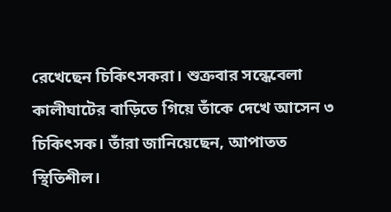রেখেছেন চিকিৎসকরা। শুক্রবার সন্ধেবেলা কালীঘাটের বাড়িতে গিয়ে তাঁকে দেখে আসেন ৩ চিকিৎসক। তাঁরা জানিয়েছেন, আপাতত স্থিতিশীল।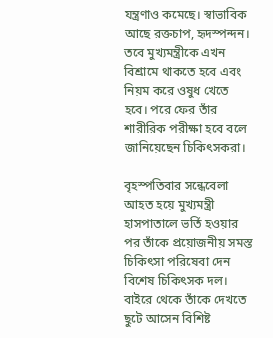যন্ত্রণাও কমেছে। স্বাভাবিক আছে রক্তচাপ, হৃদস্পন্দন। তবে মুখ্যমন্ত্রীকে এখন বিশ্রামে থাকতে হবে এবং নিয়ম করে ওষুধ খেতে হবে। পরে ফের তাঁর শারীরিক পরীক্ষা হবে বলে জানিয়েছেন চিকিৎসকরা।

বৃহস্পতিবার সন্ধেবেলা আহত হয়ে মুখ্যমন্ত্রী হাসপাতালে ভর্তি হওয়ার পর তাঁকে প্রয়োজনীয় সমস্ত চিকিৎসা পরিষেবা দেন বিশেষ চিকিৎসক দল। বাইরে থেকে তাঁকে দেখতে ছুটে আসেন বিশিষ্ট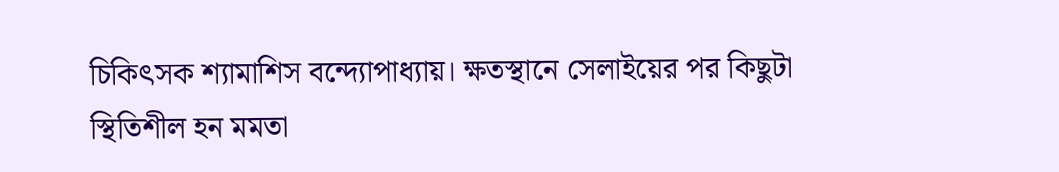চিকিৎসক শ্যামাশিস বন্দ্যোপাধ্যায়। ক্ষতস্থানে সেলাইয়ের পর কিছুটা স্থিতিশীল হন মমতা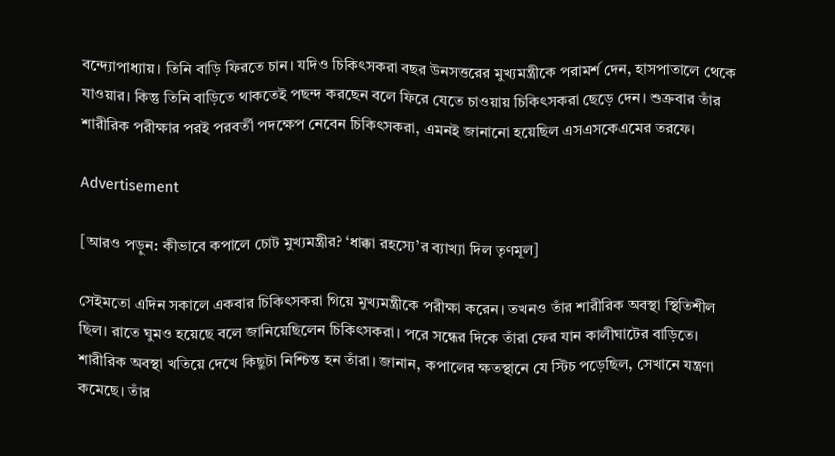বন্দ্যোপাধ্যায়। তিনি বাড়ি ফিরতে চান। যদিও চিকিৎসকরা বছর উনসত্তরের মুখ্যমন্ত্রীকে পরামর্শ দেন, হাসপাতালে থেকে যাওয়ার। কিন্তু তিনি বাড়িতে থাকতেই পছন্দ করছেন বলে ফিরে যেতে চাওয়ায় চিকিৎসকরা ছেড়ে দেন। শুক্রবার তাঁর শারীরিক পরীক্ষার পরই পরবর্তী পদক্ষেপ নেবেন চিকিৎসকরা, এমনই জানানো হয়েছিল এসএসকেএমের তরফে।

Advertisement

[আরও পড়ুন: কীভাবে কপালে চোট মুখ্যমন্ত্রীর? ‘ধাক্কা রহস্যে’র ব্যাখ্যা দিল তৃণমূল]

সেইমতো এদিন সকালে একবার চিকিৎসকরা গিয়ে মুখ্যমন্ত্রীকে পরীক্ষা করেন। তখনও তাঁর শারীরিক অবস্থা স্থিতিশীল ছিল। রাতে ঘুমও হয়েছে বলে জানিয়েছিলেন চিকিৎসকরা। পরে সন্ধের দিকে তাঁরা ফের যান কালীঘাটের বাড়িতে। শারীরিক অবস্থা খতিয়ে দেখে কিছুটা নিশ্চিন্ত হন তাঁরা। জানান, কপালের ক্ষতস্থানে যে স্টিচ পড়েছিল, সেখানে যন্ত্রণা কমেছে। তাঁর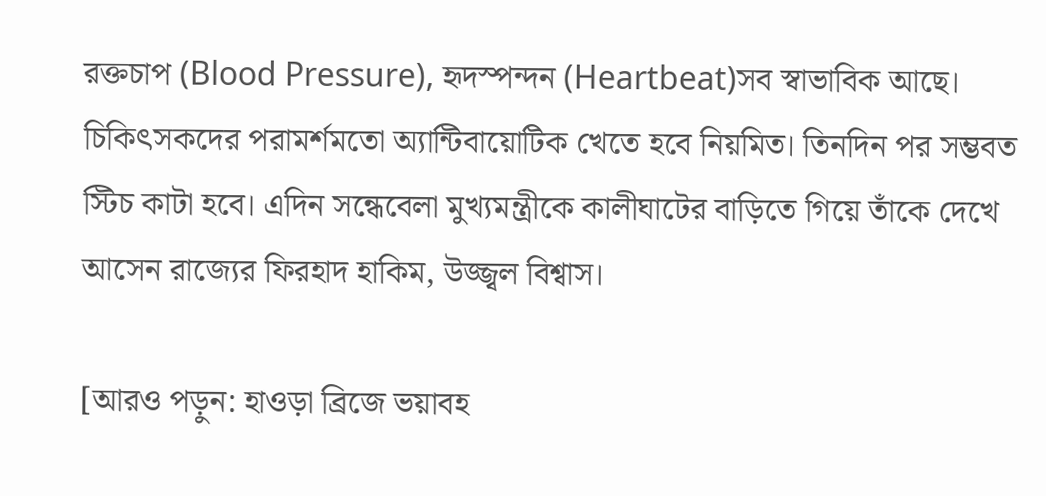রক্তচাপ (Blood Pressure), হৃদস্পন্দন (Heartbeat)সব স্বাভাবিক আছে। চিকিৎসকদের পরামর্শমতো অ্যান্টিবায়োটিক খেতে হবে নিয়মিত। তিনদিন পর সম্ভবত স্টিচ কাটা হবে। এদিন সন্ধেবেলা মুখ্যমন্ত্রীকে কালীঘাটের বাড়িতে গিয়ে তাঁকে দেখে আসেন রাজ্যের ফিরহাদ হাকিম, উজ্জ্বল বিশ্বাস।

[আরও পড়ুন: হাওড়া ব্রিজে ভয়াবহ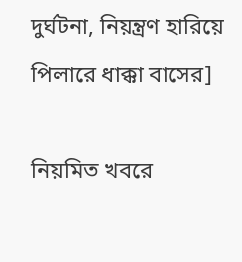দুর্ঘটনা, নিয়ন্ত্রণ হারিয়ে পিলারে ধাক্কা বাসের]

নিয়মিত খবরে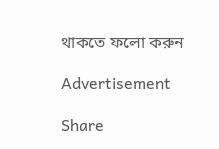থাকতে ফলো করুন

Advertisement

Share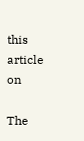this article on

The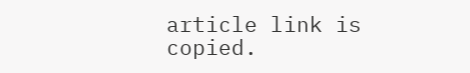article link is copied.